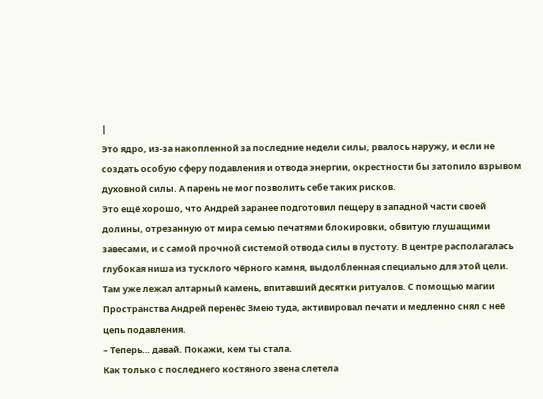|
Это ядро, из-за накопленной за последние недели силы, рвалось наружу, и если не создать особую сферу подавления и отвода энергии, окрестности бы затопило взрывом духовной силы. А парень не мог позволить себе таких рисков.
Это ещё хорошо, что Андрей заранее подготовил пещеру в западной части своей долины, отрезанную от мира семью печатями блокировки, обвитую глушащими завесами, и с самой прочной системой отвода силы в пустоту. В центре располагалась глубокая ниша из тусклого чёрного камня, выдолбленная специально для этой цели. Там уже лежал алтарный камень, впитавший десятки ритуалов. С помощью магии Пространства Андрей перенёс Змею туда, активировал печати и медленно снял с неё цепь подавления.
– Теперь… давай. Покажи, кем ты стала.
Как только с последнего костяного звена слетела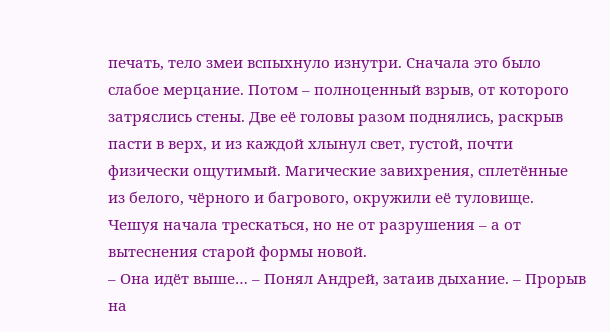печать, тело змеи вспыхнуло изнутри. Сначала это было слабое мерцание. Потом – полноценный взрыв, от которого затряслись стены. Две её головы разом поднялись, раскрыв пасти в верх, и из каждой хлынул свет, густой, почти физически ощутимый. Магические завихрения, сплетённые из белого, чёрного и багрового, окружили её туловище. Чешуя начала трескаться, но не от разрушения – а от вытеснения старой формы новой.
– Она идёт выше… – Понял Андрей, затаив дыхание. – Прорыв на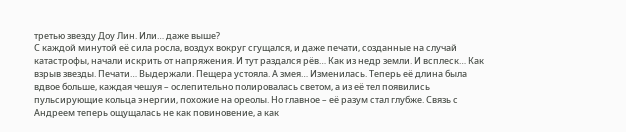третью звезду Доу Лин. Или… даже выше?
С каждой минутой её сила росла, воздух вокруг сгущался, и даже печати, созданные на случай катастрофы, начали искрить от напряжения. И тут раздался рёв… Как из недр земли. И всплеск… Как взрыв звезды. Печати… Выдержали. Пещера устояла. А змея… Изменилась. Теперь её длина была вдвое больше, каждая чешуя – ослепительно полировалась светом, а из её тел появились пульсирующие кольца энергии, похожие на ореолы. Но главное – её разум стал глубже. Связь с Андреем теперь ощущалась не как повиновение, а как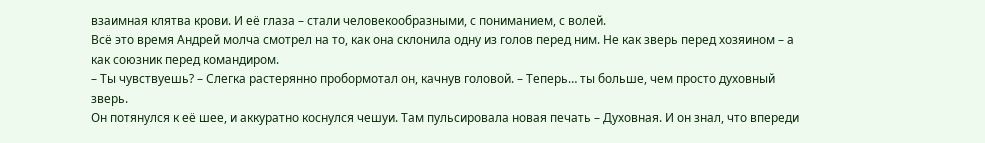взаимная клятва крови. И её глаза – стали человекообразными, с пониманием, с волей.
Всё это время Андрей молча смотрел на то, как она склонила одну из голов перед ним. Не как зверь перед хозяином – а как союзник перед командиром.
– Ты чувствуешь? – Слегка растерянно пробормотал он, качнув головой. – Теперь… ты больше, чем просто духовный зверь.
Он потянулся к её шее, и аккуратно коснулся чешуи. Там пульсировала новая печать – Духовная. И он знал, что впереди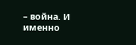– война. И именно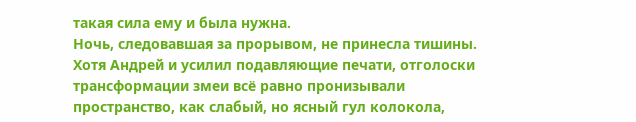такая сила ему и была нужна.
Ночь, следовавшая за прорывом, не принесла тишины. Хотя Андрей и усилил подавляющие печати, отголоски трансформации змеи всё равно пронизывали пространство, как слабый, но ясный гул колокола,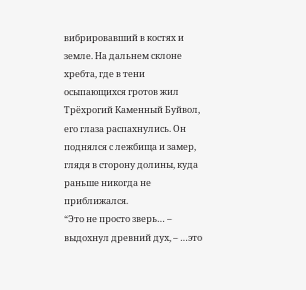вибрировавший в костях и земле. На дальнем склоне хребта, где в тени осыпающихся гротов жил Трёхрогий Каменный Буйвол, его глаза распахнулись. Он поднялся с лежбища и замер, глядя в сторону долины, куда раньше никогда не приближался.
“Это не просто зверь… – выдохнул древний дух, – …это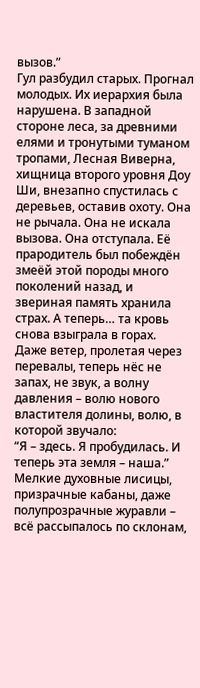вызов.”
Гул разбудил старых. Прогнал молодых. Их иерархия была нарушена. В западной стороне леса, за древними елями и тронутыми туманом тропами, Лесная Виверна, хищница второго уровня Доу Ши, внезапно спустилась с деревьев, оставив охоту. Она не рычала. Она не искала вызова. Она отступала. Её прародитель был побеждён змеёй этой породы много поколений назад, и звериная память хранила страх. А теперь… та кровь снова взыграла в горах.
Даже ветер, пролетая через перевалы, теперь нёс не запах, не звук, а волну давления – волю нового властителя долины, волю, в которой звучало:
“Я – здесь. Я пробудилась. И теперь эта земля – наша.”
Мелкие духовные лисицы, призрачные кабаны, даже полупрозрачные журавли – всё рассыпалось по склонам,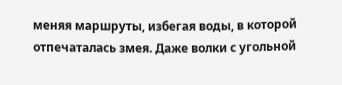меняя маршруты, избегая воды, в которой отпечаталась змея. Даже волки с угольной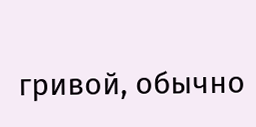гривой, обычно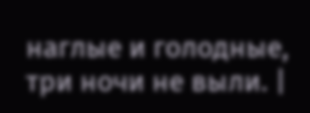наглые и голодные, три ночи не выли. |